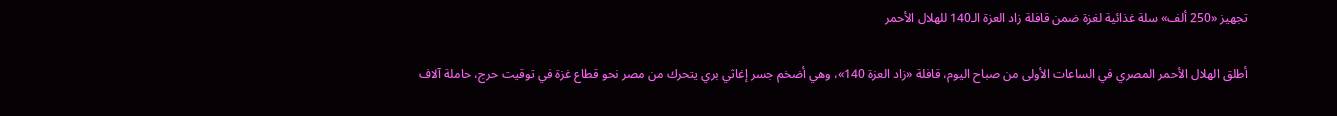تجهيز «250 ألف» سلة غذائية لغزة ضمن قافلة زاد العزة الـ140 للهلال الأحمر

أطلق الهلال الأحمر المصري في الساعات الأولى من صباح اليوم، قافلة «زاد العزة 140»، وهي أضخم جسر إغاثي بري يتحرك من مصر نحو قطاع غزة في توقيت حرج، حاملة آلاف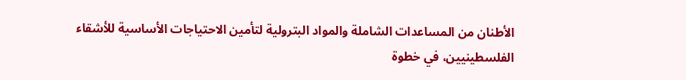الأطنان من المساعدات الشاملة والمواد البترولية لتأمين الاحتياجات الأساسية للأشقاء الفلسطينيين، في خطوة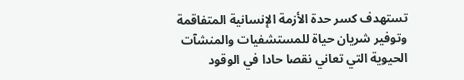تستهدف كسر حدة الأزمة الإنسانية المتفاقمة وتوفير شريان حياة للمستشفيات والمنشآت الحيوية التي تعاني نقصا حادا في الوقود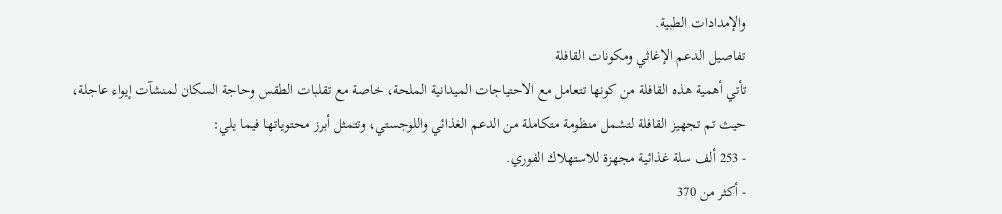والإمدادات الطبية.
تفاصيل الدعم الإغاثي ومكونات القافلة
تأتي أهمية هذه القافلة من كونها تتعامل مع الاحتياجات الميدانية الملحة، خاصة مع تقلبات الطقس وحاجة السكان لمنشآت إيواء عاجلة، حيث تم تجهيز القافلة لتشمل منظومة متكاملة من الدعم الغذائي واللوجستي، وتتمثل أبرز محتوياتها فيما يلي:
- 253 ألف سلة غذائية مجهزة للاستهلاك الفوري.
- أكثر من 370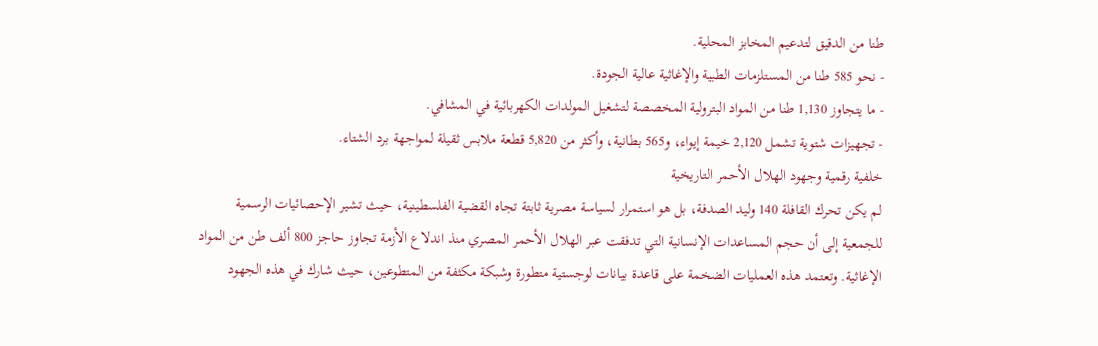طنا من الدقيق لتدعيم المخابز المحلية.
- نحو 585 طنا من المستلزمات الطبية والإغاثية عالية الجودة.
- ما يتجاوز 1,130 طنا من المواد البترولية المخصصة لتشغيل المولدات الكهربائية في المشافي.
- تجهيزات شتوية تشمل 2,120 خيمة إيواء، و565 بطانية، وأكثر من 5,820 قطعة ملابس ثقيلة لمواجهة برد الشتاء.
خلفية رقمية وجهود الهلال الأحمر التاريخية
لم يكن تحرك القافلة 140 وليد الصدفة، بل هو استمرار لسياسة مصرية ثابتة تجاه القضية الفلسطينية، حيث تشير الإحصائيات الرسمية للجمعية إلى أن حجم المساعدات الإنسانية التي تدفقت عبر الهلال الأحمر المصري منذ اندلاع الأزمة تجاوز حاجز 800 ألف طن من المواد الإغاثية. وتعتمد هذه العمليات الضخمة على قاعدة بيانات لوجستية متطورة وشبكة مكثفة من المتطوعين، حيث شارك في هذه الجهود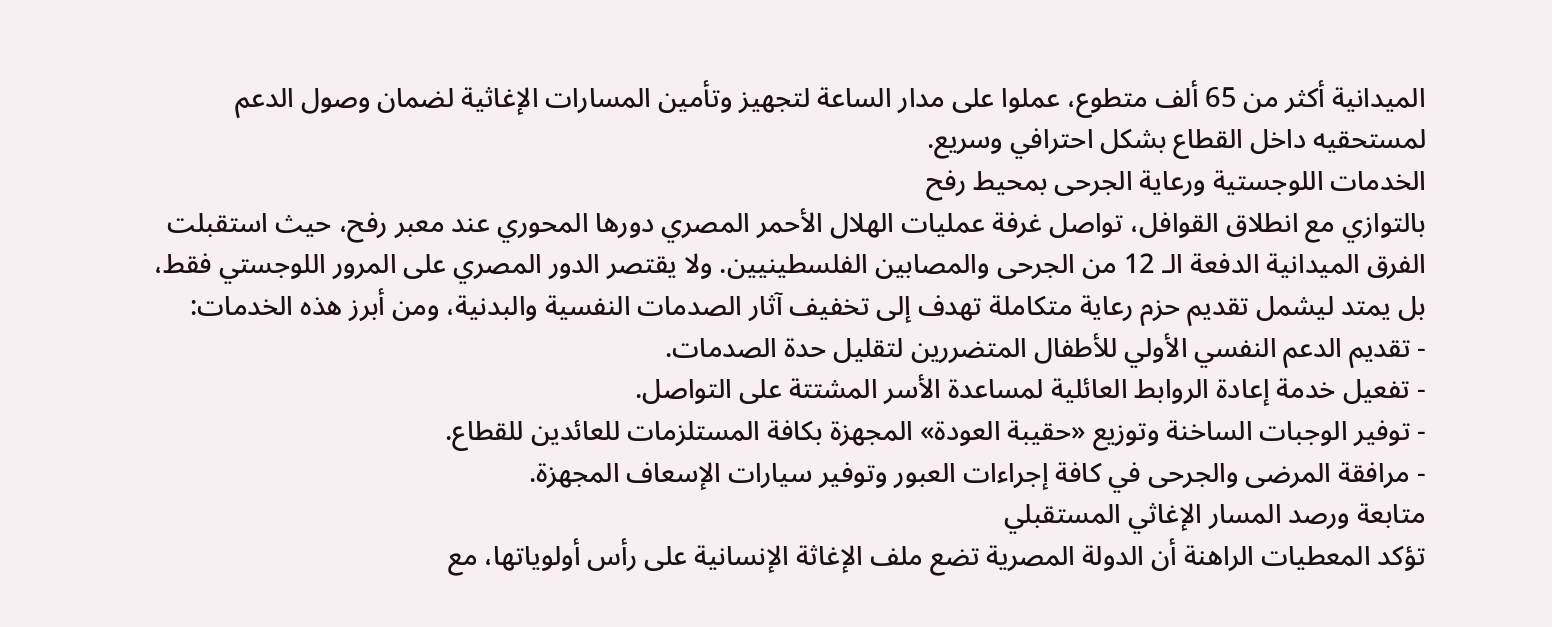الميدانية أكثر من 65 ألف متطوع، عملوا على مدار الساعة لتجهيز وتأمين المسارات الإغاثية لضمان وصول الدعم لمستحقيه داخل القطاع بشكل احترافي وسريع.
الخدمات اللوجستية ورعاية الجرحى بمحيط رفح
بالتوازي مع انطلاق القوافل، تواصل غرفة عمليات الهلال الأحمر المصري دورها المحوري عند معبر رفح، حيث استقبلت الفرق الميدانية الدفعة الـ 12 من الجرحى والمصابين الفلسطينيين. ولا يقتصر الدور المصري على المرور اللوجستي فقط، بل يمتد ليشمل تقديم حزم رعاية متكاملة تهدف إلى تخفيف آثار الصدمات النفسية والبدنية، ومن أبرز هذه الخدمات:
- تقديم الدعم النفسي الأولي للأطفال المتضررين لتقليل حدة الصدمات.
- تفعيل خدمة إعادة الروابط العائلية لمساعدة الأسر المشتتة على التواصل.
- توفير الوجبات الساخنة وتوزيع «حقيبة العودة» المجهزة بكافة المستلزمات للعائدين للقطاع.
- مرافقة المرضى والجرحى في كافة إجراءات العبور وتوفير سيارات الإسعاف المجهزة.
متابعة ورصد المسار الإغاثي المستقبلي
تؤكد المعطيات الراهنة أن الدولة المصرية تضع ملف الإغاثة الإنسانية على رأس أولوياتها، مع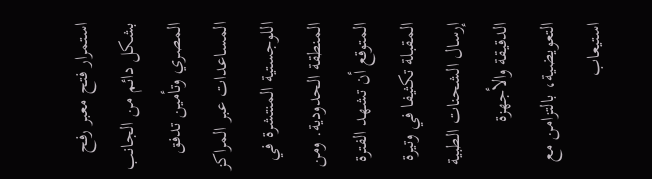استمرار فتح معبر رفح بشكل دائم من الجانب المصري وتأمين تدفق المساعدات عبر المراكز اللوجستية المنتشرة في المنطقة الحدودية. ومن المتوقع أن تشهد الفترة المقبلة تكثيفا في وتيرة إرسال الشحنات الطبية الدقيقة والأجهزة التعويضية، بالتزامن مع استيعاب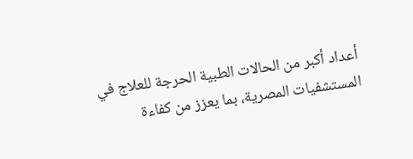أعداد أكبر من الحالات الطبية الحرجة للعلاج في المستشفيات المصرية، بما يعزز من كفاءة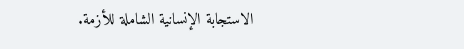الاستجابة الإنسانية الشاملة للأزمة.